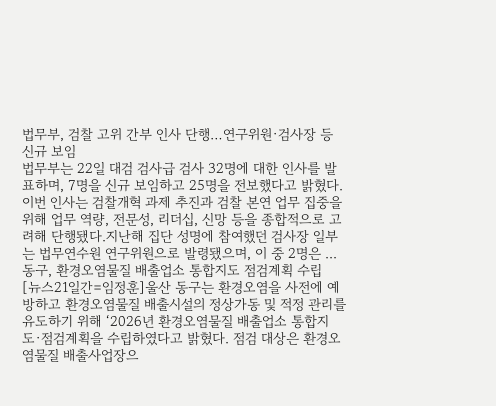법무부, 검찰 고위 간부 인사 단행…연구위원·검사장 등 신규 보임
법무부는 22일 대검 검사급 검사 32명에 대한 인사를 발표하며, 7명을 신규 보임하고 25명을 전보했다고 밝혔다.이번 인사는 검찰개혁 과제 추진과 검찰 본연 업무 집중을 위해 업무 역량, 전문성, 리더십, 신망 등을 종합적으로 고려해 단행됐다.지난해 집단 성명에 참여했던 검사장 일부는 법무연수원 연구위원으로 발령됐으며, 이 중 2명은 ...
동구, 환경오염물질 배출업소 통합지도 점검계획 수립
[뉴스21일간=임정훈]울산 동구는 환경오염을 사전에 예방하고 환경오염물질 배출시설의 정상가동 및 적정 관리를 유도하기 위해 ‘2026년 환경오염물질 배출업소 통합지도·점검계획을 수립하였다고 밝혔다. 점검 대상은 환경오염물질 배출사업장으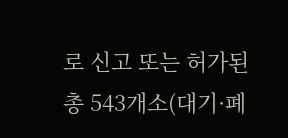로 신고 또는 허가된 총 543개소(대기·폐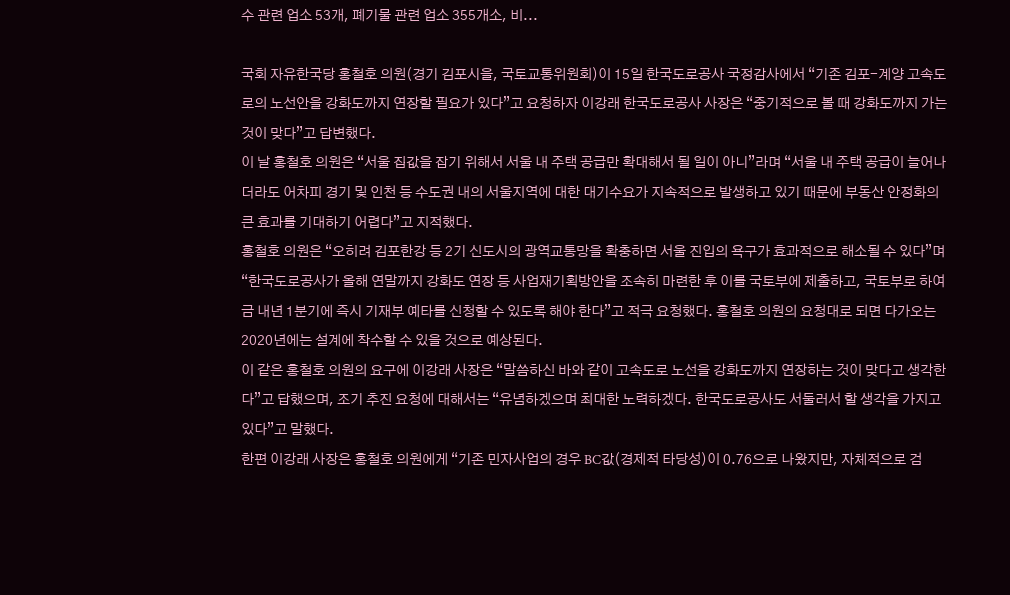수 관련 업소 53개, 폐기물 관련 업소 355개소, 비...

국회 자유한국당 홍철호 의원(경기 김포시을, 국토교통위원회)이 15일 한국도로공사 국정감사에서 “기존 김포-계양 고속도로의 노선안을 강화도까지 연장할 필요가 있다”고 요청하자 이강래 한국도로공사 사장은 “중기적으로 볼 때 강화도까지 가는 것이 맞다”고 답변했다.
이 날 홍철호 의원은 “서울 집값을 잡기 위해서 서울 내 주택 공급만 확대해서 될 일이 아니”라며 “서울 내 주택 공급이 늘어나더라도 어차피 경기 및 인천 등 수도권 내의 서울지역에 대한 대기수요가 지속적으로 발생하고 있기 때문에 부동산 안정화의 큰 효과를 기대하기 어렵다”고 지적했다.
홍철호 의원은 “오히려 김포한강 등 2기 신도시의 광역교통망을 확충하면 서울 진입의 욕구가 효과적으로 해소될 수 있다”며 “한국도로공사가 올해 연말까지 강화도 연장 등 사업재기획방안을 조속히 마련한 후 이를 국토부에 제출하고, 국토부로 하여금 내년 1분기에 즉시 기재부 예타를 신청할 수 있도록 해야 한다”고 적극 요청했다. 홍철호 의원의 요청대로 되면 다가오는 2020년에는 설계에 착수할 수 있을 것으로 예상된다.
이 같은 홍철호 의원의 요구에 이강래 사장은 “말씀하신 바와 같이 고속도로 노선을 강화도까지 연장하는 것이 맞다고 생각한다”고 답했으며, 조기 추진 요청에 대해서는 “유념하겠으며 최대한 노력하겠다. 한국도로공사도 서둘러서 할 생각을 가지고 있다”고 말했다.
한편 이강래 사장은 홍철호 의원에게 “기존 민자사업의 경우 BC값(경제적 타당성)이 0.76으로 나왔지만, 자체적으로 검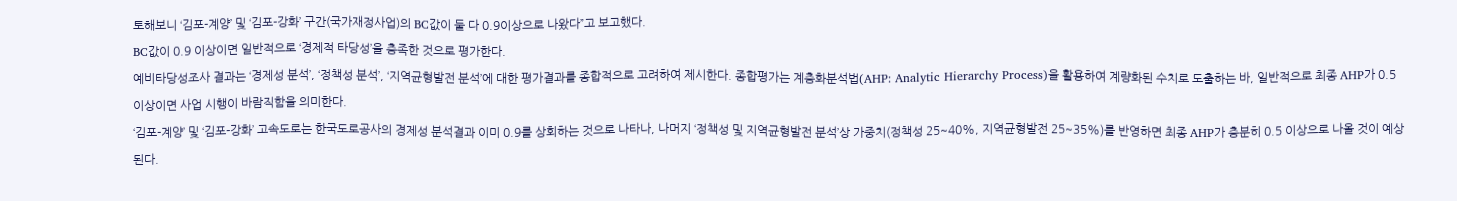토해보니 ‘김포-계양’ 및 ‘김포-강화’ 구간(국가재정사업)의 BC값이 둘 다 0.9이상으로 나왔다”고 보고했다.
BC값이 0.9 이상이면 일반적으로 ‘경제적 타당성’을 충족한 것으로 평가한다.
예비타당성조사 결과는 ‘경제성 분석’, ‘정책성 분석’, ‘지역균형발전 분석’에 대한 평가결과를 종합적으로 고려하여 제시한다. 종합평가는 계층화분석법(AHP: Analytic Hierarchy Process)을 활용하여 계량화된 수치로 도출하는 바, 일반적으로 최종 AHP가 0.5 이상이면 사업 시행이 바람직함을 의미한다.
‘김포-계양’ 및 ‘김포-강화’ 고속도로는 한국도로공사의 경제성 분석결과 이미 0.9를 상회하는 것으로 나타나, 나머지 ‘정책성 및 지역균형발전 분석’상 가중치(정책성 25~40%, 지역균형발전 25~35%)를 반영하면 최종 AHP가 충분히 0.5 이상으로 나올 것이 예상된다.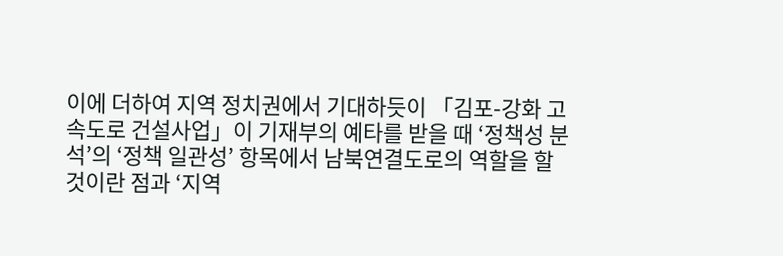이에 더하여 지역 정치권에서 기대하듯이 「김포-강화 고속도로 건설사업」이 기재부의 예타를 받을 때 ‘정책성 분석’의 ‘정책 일관성’ 항목에서 남북연결도로의 역할을 할 것이란 점과 ‘지역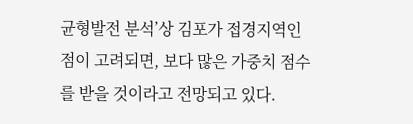균형발전 분석’상 김포가 접경지역인 점이 고려되면, 보다 많은 가중치 점수를 받을 것이라고 전망되고 있다.